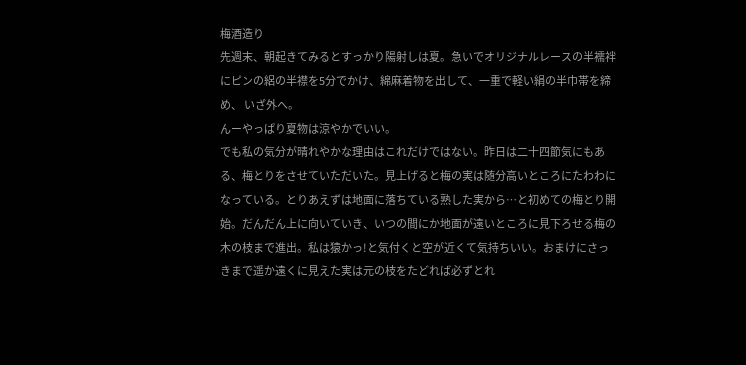梅酒造り
先週末、朝起きてみるとすっかり陽射しは夏。急いでオリジナルレースの半襦袢にピンの絽の半襟を5分でかけ、綿麻着物を出して、一重で軽い絹の半巾帯を締め、 いざ外へ。
んーやっぱり夏物は涼やかでいい。
でも私の気分が晴れやかな理由はこれだけではない。昨日は二十四節気にもある、梅とりをさせていただいた。見上げると梅の実は随分高いところにたわわになっている。とりあえずは地面に落ちている熟した実から…と初めての梅とり開始。だんだん上に向いていき、いつの間にか地面が遠いところに見下ろせる梅の木の枝まで進出。私は猿かっ!と気付くと空が近くて気持ちいい。おまけにさっきまで遥か遠くに見えた実は元の枝をたどれば必ずとれ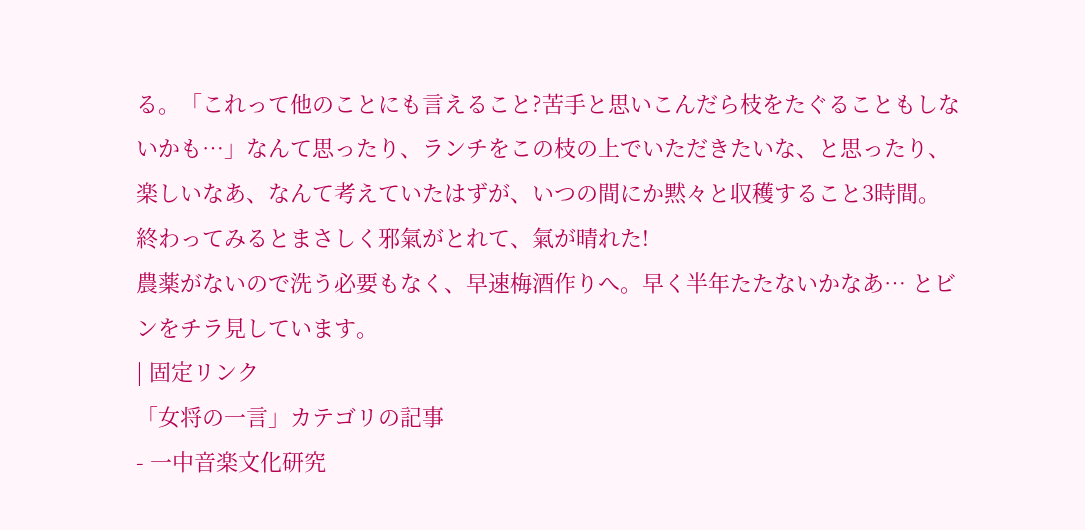る。「これって他のことにも言えること?苦手と思いこんだら枝をたぐることもしないかも…」なんて思ったり、ランチをこの枝の上でいただきたいな、と思ったり、楽しいなあ、なんて考えていたはずが、いつの間にか黙々と収穫すること3時間。
終わってみるとまさしく邪氣がとれて、氣が晴れた!
農薬がないので洗う必要もなく、早速梅酒作りへ。早く半年たたないかなあ… とビンをチラ見しています。
| 固定リンク
「女将の一言」カテゴリの記事
- 一中音楽文化研究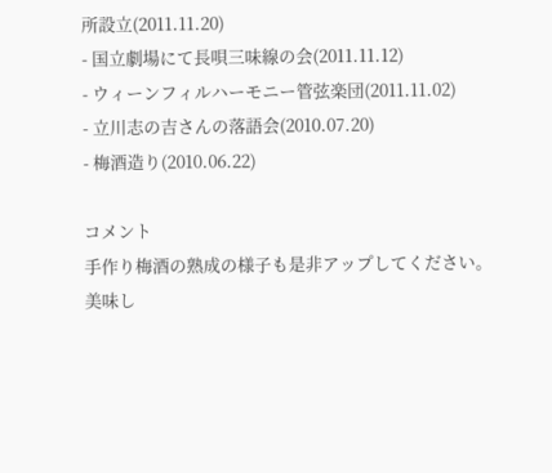所設立(2011.11.20)
- 国立劇場にて長唄三味線の会(2011.11.12)
- ウィーンフィルハーモニー管弦楽団(2011.11.02)
- 立川志の吉さんの落語会(2010.07.20)
- 梅酒造り(2010.06.22)

コメント
手作り梅酒の熟成の様子も是非アップしてください。
美味し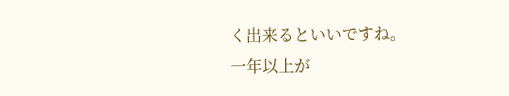く出来るといいですね。
一年以上が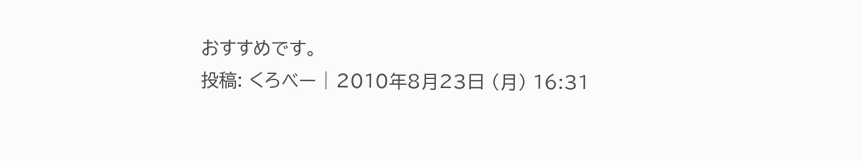おすすめです。
投稿: くろべー | 2010年8月23日 (月) 16:31